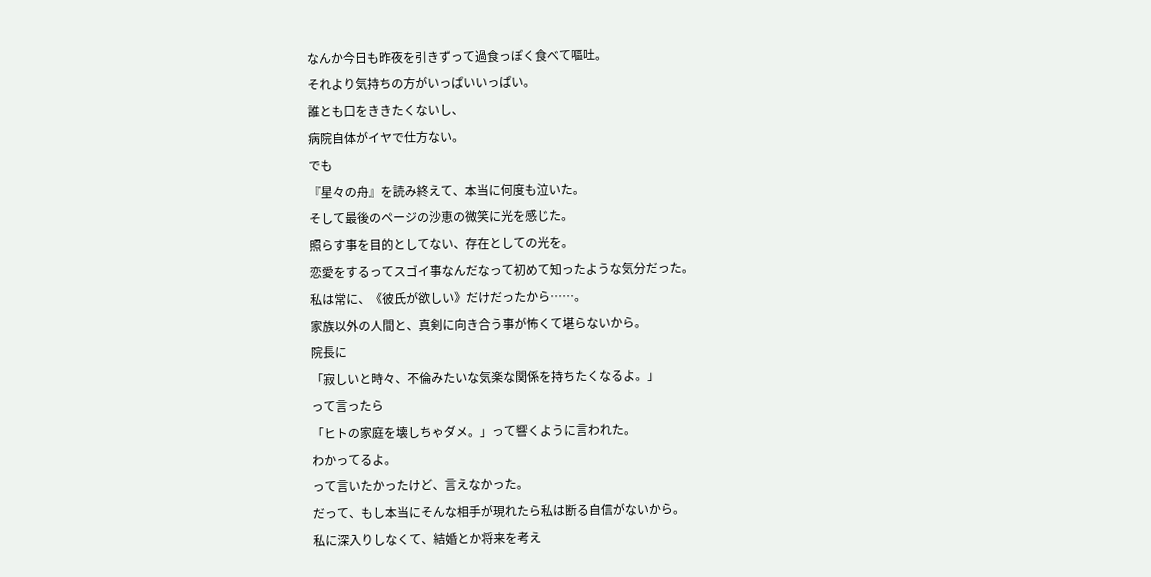なんか今日も昨夜を引きずって過食っぽく食べて嘔吐。
それより気持ちの方がいっぱいいっぱい。
誰とも口をききたくないし、
病院自体がイヤで仕方ない。
でも
『星々の舟』を読み終えて、本当に何度も泣いた。
そして最後のページの沙恵の微笑に光を感じた。
照らす事を目的としてない、存在としての光を。
恋愛をするってスゴイ事なんだなって初めて知ったような気分だった。
私は常に、《彼氏が欲しい》だけだったから……。
家族以外の人間と、真剣に向き合う事が怖くて堪らないから。
院長に
「寂しいと時々、不倫みたいな気楽な関係を持ちたくなるよ。」
って言ったら
「ヒトの家庭を壊しちゃダメ。」って響くように言われた。
わかってるよ。
って言いたかったけど、言えなかった。
だって、もし本当にそんな相手が現れたら私は断る自信がないから。
私に深入りしなくて、結婚とか将来を考え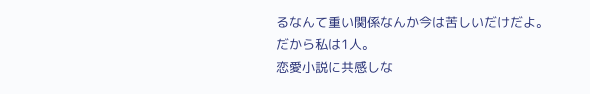るなんて重い関係なんか今は苦しいだけだよ。
だから私は1人。
恋愛小説に共感しな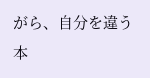がら、自分を違う本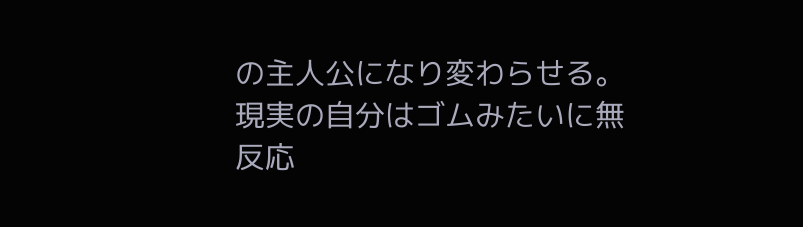の主人公になり変わらせる。
現実の自分はゴムみたいに無反応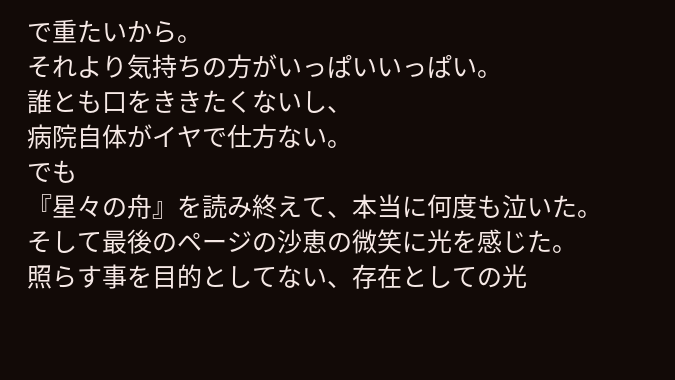で重たいから。
それより気持ちの方がいっぱいいっぱい。
誰とも口をききたくないし、
病院自体がイヤで仕方ない。
でも
『星々の舟』を読み終えて、本当に何度も泣いた。
そして最後のページの沙恵の微笑に光を感じた。
照らす事を目的としてない、存在としての光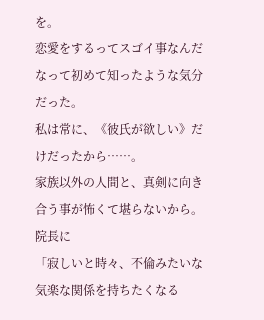を。
恋愛をするってスゴイ事なんだなって初めて知ったような気分だった。
私は常に、《彼氏が欲しい》だけだったから……。
家族以外の人間と、真剣に向き合う事が怖くて堪らないから。
院長に
「寂しいと時々、不倫みたいな気楽な関係を持ちたくなる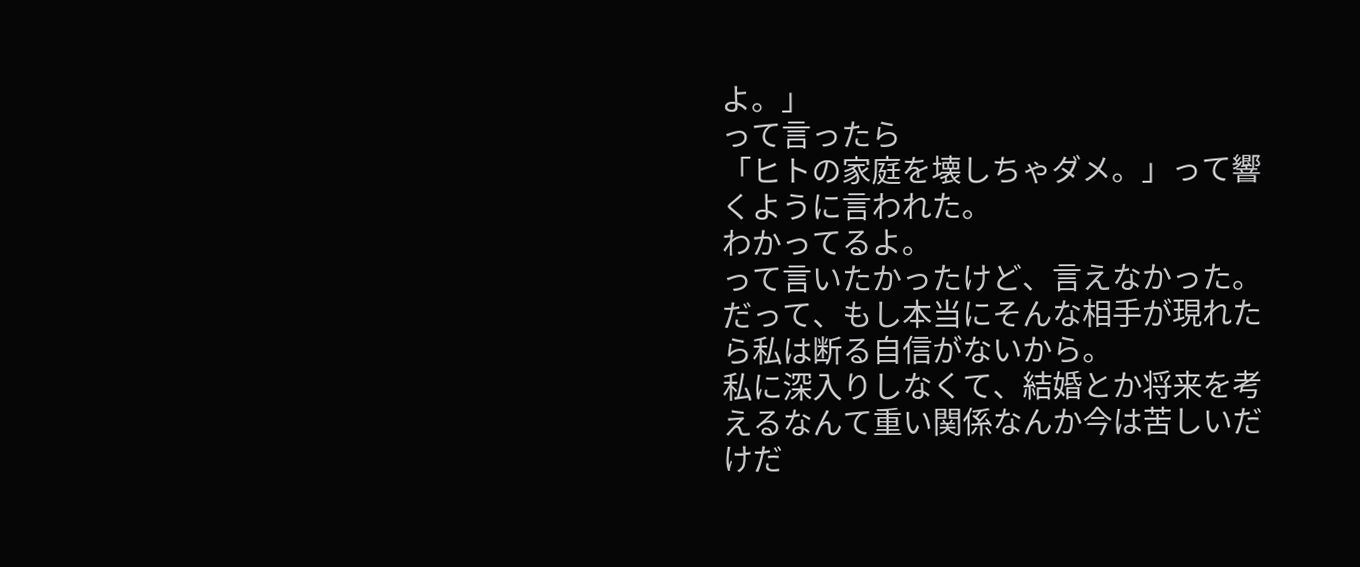よ。」
って言ったら
「ヒトの家庭を壊しちゃダメ。」って響くように言われた。
わかってるよ。
って言いたかったけど、言えなかった。
だって、もし本当にそんな相手が現れたら私は断る自信がないから。
私に深入りしなくて、結婚とか将来を考えるなんて重い関係なんか今は苦しいだけだ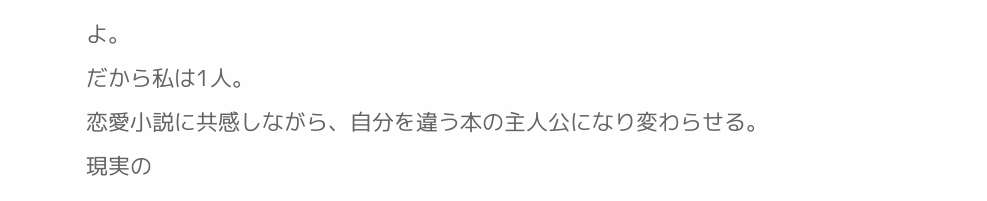よ。
だから私は1人。
恋愛小説に共感しながら、自分を違う本の主人公になり変わらせる。
現実の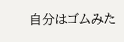自分はゴムみた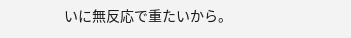いに無反応で重たいから。